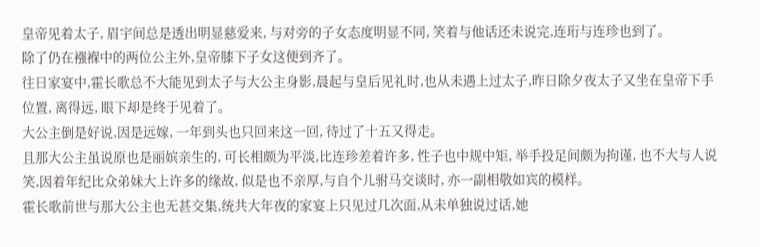皇帝见着太子, 眉宇间总是透出明显慈爱来, 与对旁的子女态度明显不同, 笑着与他话还未说完,连珩与连珍也到了。
除了仍在襁褓中的两位公主外,皇帝膝下子女这便到齐了。
往日家宴中,霍长歌总不大能见到太子与大公主身影,晨起与皇后见礼时,也从未遇上过太子,昨日除夕夜太子又坐在皇帝下手位置, 离得远, 眼下却是终于见着了。
大公主倒是好说,因是远嫁, 一年到头也只回来这一回, 待过了十五又得走。
且那大公主虽说原也是丽嫔亲生的, 可长相颇为平淡,比连珍差着许多, 性子也中规中矩, 举手投足间颇为拘谨, 也不大与人说笑,因着年纪比众弟妹大上许多的缘故, 似是也不亲厚,与自个儿驸马交谈时, 亦一副相敬如宾的模样。
霍长歌前世与那大公主也无甚交集,统共大年夜的家宴上只见过几次面,从未单独说过话,她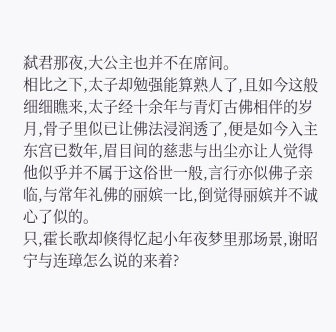弑君那夜,大公主也并不在席间。
相比之下,太子却勉强能算熟人了,且如今这般细细瞧来,太子经十余年与青灯古佛相伴的岁月,骨子里似已让佛法浸润透了,便是如今入主东宫已数年,眉目间的慈悲与出尘亦让人觉得他似乎并不属于这俗世一般,言行亦似佛子亲临,与常年礼佛的丽嫔一比,倒觉得丽嫔并不诚心了似的。
只,霍长歌却倏得忆起小年夜梦里那场景,谢昭宁与连璋怎么说的来着?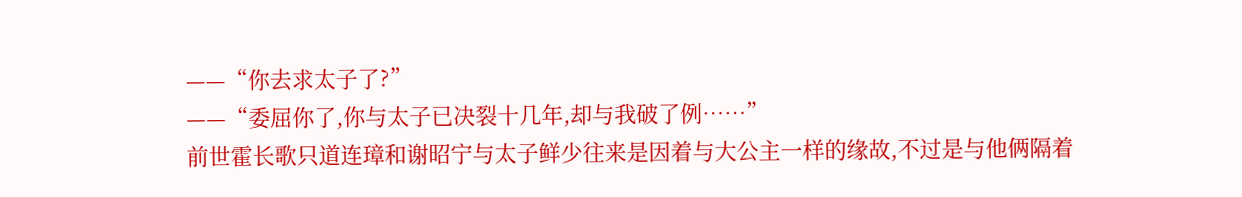——“你去求太子了?”
——“委屈你了,你与太子已决裂十几年,却与我破了例……”
前世霍长歌只道连璋和谢昭宁与太子鲜少往来是因着与大公主一样的缘故,不过是与他俩隔着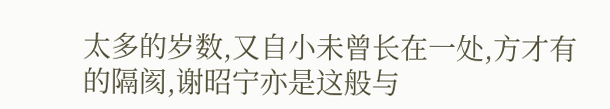太多的岁数,又自小未曾长在一处,方才有的隔阂,谢昭宁亦是这般与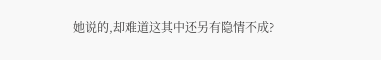她说的,却难道这其中还另有隐情不成?